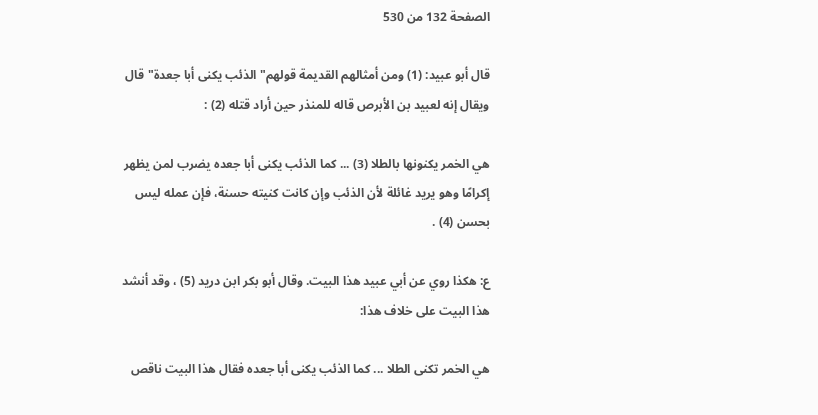الصفحة 132 من 530

قال أبو عبيد: (1) ومن أمثالهم القديمة قولهم"الذئب يكنى أبا جعدة"قال ويقال إنه لعبيد بن الأبرص قاله للمنذر حين أراد قتله (2) :

هي الخمر يكنونها بالطلا (3) ... كما الذئب يكنى أبا جعده يضرب لمن يظهر إكرامًا وهو يريد غائلة لأن الذئب وإن كانت كنيته حسنة، فإن عمله ليس بحسن (4) .

ع: هكذا روي عن أبي عبيد هذا البيت. وقال أبو بكر ابن دريد (5) ، وقد أنشد هذا البيت على خلاف هذا:

هي الخمر تكنى الطلا ... كما الذئب يكنى أبا جعده فقال هذا البيت ناقص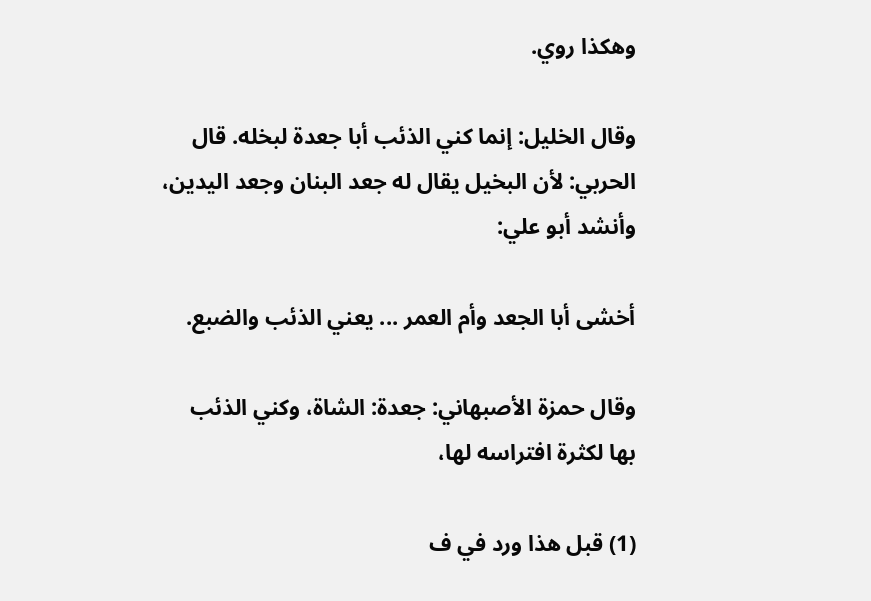وهكذا روي.

وقال الخليل: إنما كني الذئب أبا جعدة لبخله. قال الحربي: لأن البخيل يقال له جعد البنان وجعد اليدين، وأنشد أبو علي:

أخشى أبا الجعد وأم العمر ... يعني الذئب والضبع.

وقال حمزة الأصبهاني: جعدة: الشاة، وكني الذئب بها لكثرة افتراسه لها،

(1) قبل هذا ورد في ف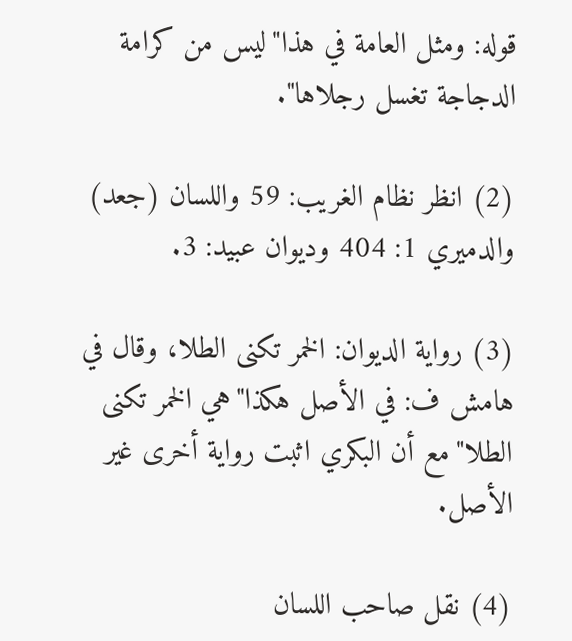قوله: ومثل العامة في هذا"ليس من كرامة الدجاجة تغسل رجلاها".

(2) انظر نظام الغريب: 59 واللسان (جعد) والدميري 1: 404 وديوان عبيد: 3.

(3) رواية الديوان: الخمر تكنى الطلا، وقال في هامش ف: في الأصل هكذا"هي الخمر تكنى الطلا"مع أن البكري اثبت رواية أخرى غير الأصل.

(4) نقل صاحب اللسان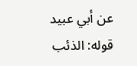عن أبي عبيد قوله: الذئب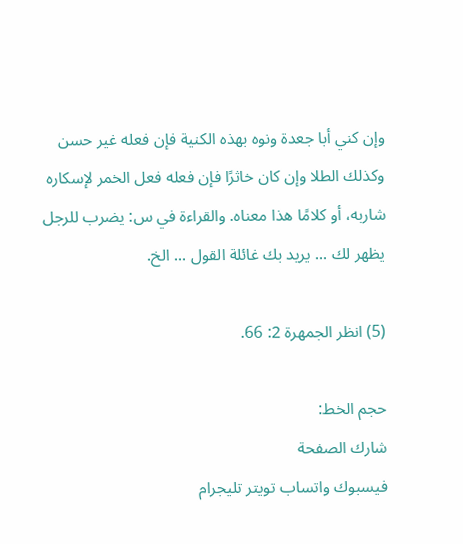وإن كني أبا جعدة ونوه بهذه الكنية فإن فعله غير حسن وكذلك الطلا وإن كان خاثرًا فإن فعله فعل الخمر لإسكاره شاربه، أو كلامًا هذا معناه. والقراءة في س: يضرب للرجل يظهر لك ... يريد بك غائلة القول ... الخ.

(5) انظر الجمهرة 2: 66.

حجم الخط:
شارك الصفحة
فيسبوك واتساب تويتر تليجرام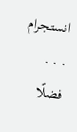انستجرام
. . .
فضلًا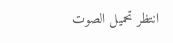انتظر تحميل الصوت